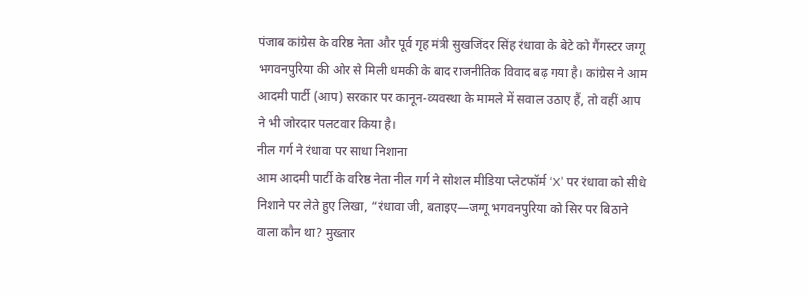पंजाब कांग्रेस के वरिष्ठ नेता और पूर्व गृह मंत्री सुखजिंदर सिंह रंधावा के बेटे को गैंगस्टर जग्गू भगवनपुरिया की ओर से मिली धमकी के बाद राजनीतिक विवाद बढ़ गया है। कांग्रेस ने आम आदमी पार्टी (आप) सरकार पर कानून-व्यवस्था के मामले में सवाल उठाए हैं, तो वहीं आप ने भी जोरदार पलटवार किया है।
नील गर्ग ने रंधावा पर साधा निशाना
आम आदमी पार्टी के वरिष्ठ नेता नील गर्ग ने सोशल मीडिया प्लेटफॉर्म ‘X’ पर रंधावा को सीधे निशाने पर लेते हुए लिखा, “रंधावा जी, बताइए—जग्गू भगवनपुरिया को सिर पर बिठाने वाला कौन था? मुख्तार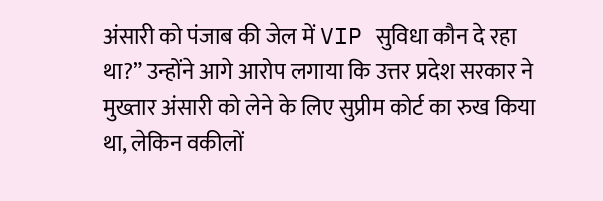अंसारी को पंजाब की जेल में VIP सुविधा कौन दे रहा था?” उन्होंने आगे आरोप लगाया कि उत्तर प्रदेश सरकार ने मुख्तार अंसारी को लेने के लिए सुप्रीम कोर्ट का रुख किया था, लेकिन वकीलों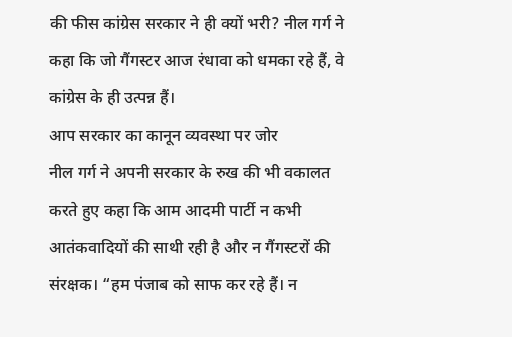की फीस कांग्रेस सरकार ने ही क्यों भरी? नील गर्ग ने कहा कि जो गैंगस्टर आज रंधावा को धमका रहे हैं, वे कांग्रेस के ही उत्पन्न हैं।
आप सरकार का कानून व्यवस्था पर जोर
नील गर्ग ने अपनी सरकार के रुख की भी वकालत करते हुए कहा कि आम आदमी पार्टी न कभी आतंकवादियों की साथी रही है और न गैंगस्टरों की संरक्षक। “हम पंजाब को साफ कर रहे हैं। न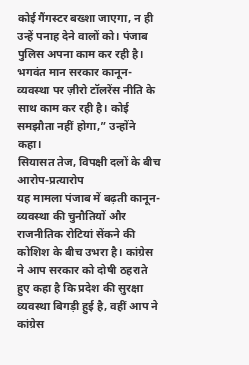कोई गैंगस्टर बख्शा जाएगा, न ही उन्हें पनाह देने वालों को। पंजाब पुलिस अपना काम कर रही है। भगवंत मान सरकार कानून-व्यवस्था पर ज़ीरो टॉलरेंस नीति के साथ काम कर रही है। कोई समझौता नहीं होगा,” उन्होंने कहा।
सियासत तेज, विपक्षी दलों के बीच आरोप-प्रत्यारोप
यह मामला पंजाब में बढ़ती कानून-व्यवस्था की चुनौतियों और राजनीतिक रोटियां सेंकने की कोशिश के बीच उभरा है। कांग्रेस ने आप सरकार को दोषी ठहराते हुए कहा है कि प्रदेश की सुरक्षा व्यवस्था बिगड़ी हुई है, वहीं आप ने कांग्रेस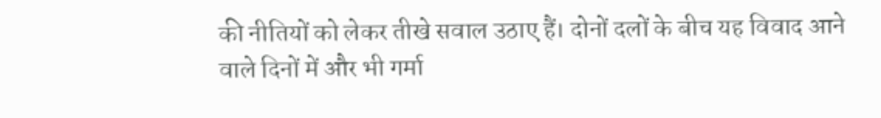की नीतियों को लेकर तीखे सवाल उठाए हैं। दोनों दलों के बीच यह विवाद आने वाले दिनों में और भी गर्मा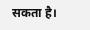सकता है।